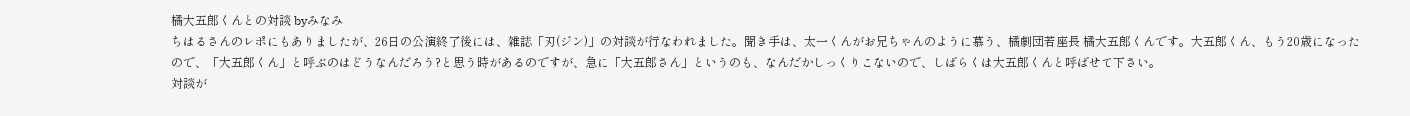橘大五郎くんとの対談 byみなみ
ちはるさんのレポにもありましたが、26日の公演終了後には、雑誌「刃(ジン)」の対談が行なわれました。聞き手は、太一くんがお兄ちゃんのように慕う、橘劇団若座長 橘大五郎くんです。大五郎くん、もう20歳になったので、「大五郎くん」と呼ぶのはどうなんだろう?と思う時があるのですが、急に「大五郎さん」というのも、なんだかしっくりこないので、しばらくは大五郎くんと呼ばせて下さい。
対談が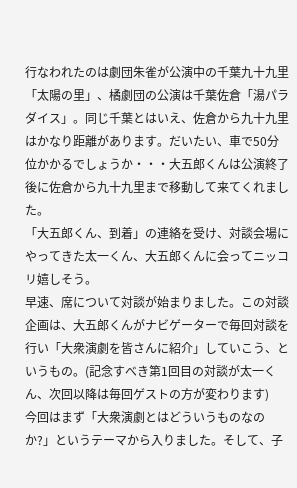行なわれたのは劇団朱雀が公演中の千葉九十九里「太陽の里」、橘劇団の公演は千葉佐倉「湯パラダイス」。同じ千葉とはいえ、佐倉から九十九里はかなり距離があります。だいたい、車で50分位かかるでしょうか・・・大五郎くんは公演終了後に佐倉から九十九里まで移動して来てくれました。
「大五郎くん、到着」の連絡を受け、対談会場にやってきた太一くん、大五郎くんに会ってニッコリ嬉しそう。
早速、席について対談が始まりました。この対談企画は、大五郎くんがナビゲーターで毎回対談を行い「大衆演劇を皆さんに紹介」していこう、というもの。(記念すべき第1回目の対談が太一くん、次回以降は毎回ゲストの方が変わります)
今回はまず「大衆演劇とはどういうものなのか?」というテーマから入りました。そして、子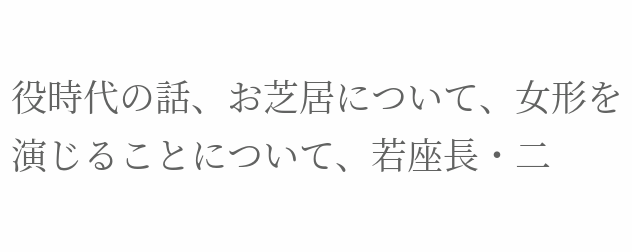役時代の話、お芝居について、女形を演じることについて、若座長・二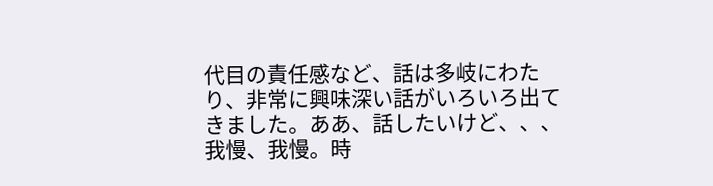代目の責任感など、話は多岐にわたり、非常に興味深い話がいろいろ出てきました。ああ、話したいけど、、、我慢、我慢。時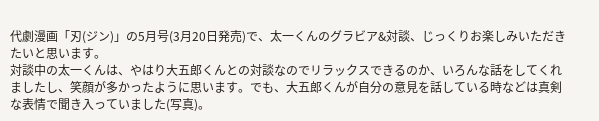代劇漫画「刃(ジン)」の5月号(3月20日発売)で、太一くんのグラビア&対談、じっくりお楽しみいただきたいと思います。
対談中の太一くんは、やはり大五郎くんとの対談なのでリラックスできるのか、いろんな話をしてくれましたし、笑顔が多かったように思います。でも、大五郎くんが自分の意見を話している時などは真剣な表情で聞き入っていました(写真)。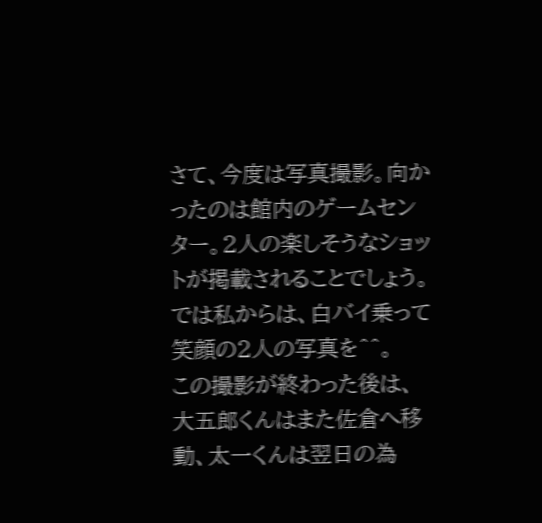さて、今度は写真撮影。向かったのは館内のゲームセンター。2人の楽しそうなショットが掲載されることでしょう。では私からは、白バイ乗って笑顔の2人の写真を^^。
この撮影が終わった後は、大五郎くんはまた佐倉へ移動、太一くんは翌日の為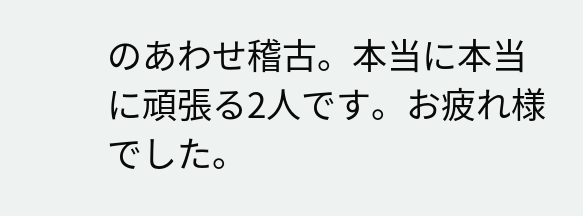のあわせ稽古。本当に本当に頑張る2人です。お疲れ様でした。